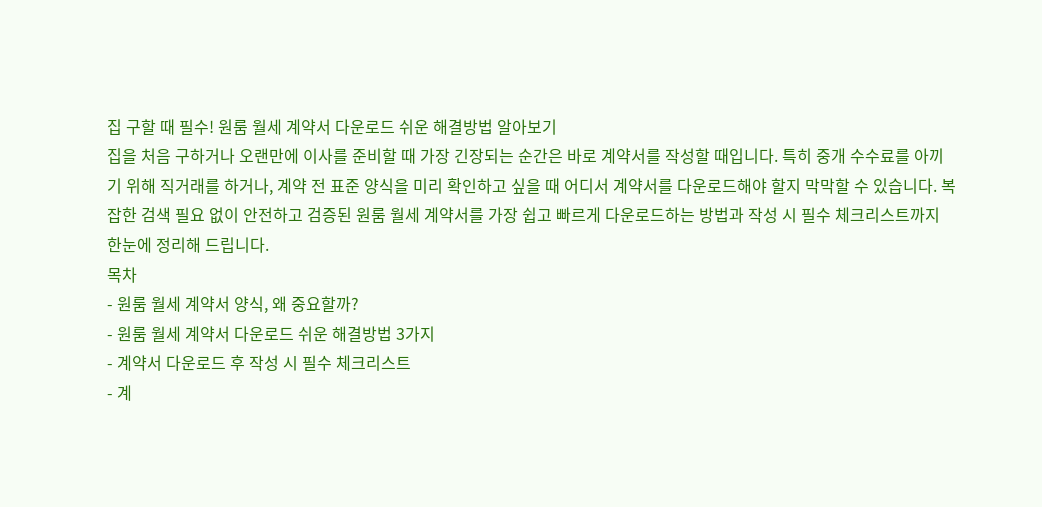집 구할 때 필수! 원룸 월세 계약서 다운로드 쉬운 해결방법 알아보기
집을 처음 구하거나 오랜만에 이사를 준비할 때 가장 긴장되는 순간은 바로 계약서를 작성할 때입니다. 특히 중개 수수료를 아끼기 위해 직거래를 하거나, 계약 전 표준 양식을 미리 확인하고 싶을 때 어디서 계약서를 다운로드해야 할지 막막할 수 있습니다. 복잡한 검색 필요 없이 안전하고 검증된 원룸 월세 계약서를 가장 쉽고 빠르게 다운로드하는 방법과 작성 시 필수 체크리스트까지 한눈에 정리해 드립니다.
목차
- 원룸 월세 계약서 양식, 왜 중요할까?
- 원룸 월세 계약서 다운로드 쉬운 해결방법 3가지
- 계약서 다운로드 후 작성 시 필수 체크리스트
- 계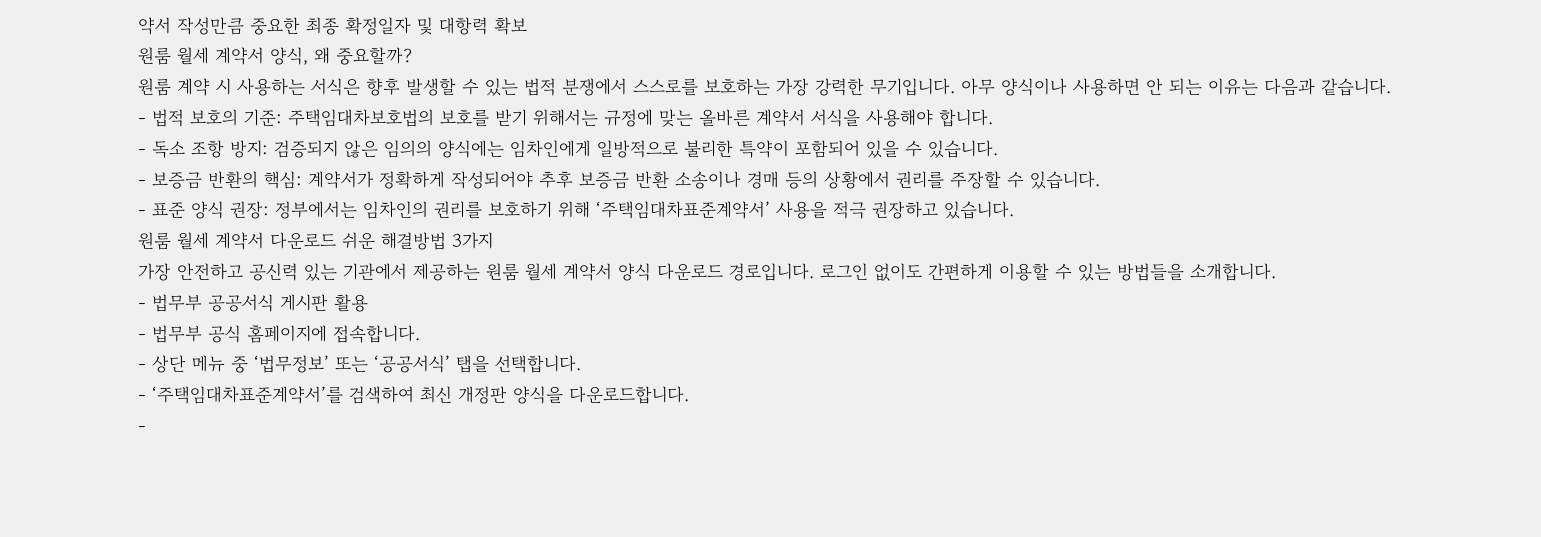약서 작성만큼 중요한 최종 확정일자 및 대항력 확보
원룸 월세 계약서 양식, 왜 중요할까?
원룸 계약 시 사용하는 서식은 향후 발생할 수 있는 법적 분쟁에서 스스로를 보호하는 가장 강력한 무기입니다. 아무 양식이나 사용하면 안 되는 이유는 다음과 같습니다.
- 법적 보호의 기준: 주택임대차보호법의 보호를 받기 위해서는 규정에 맞는 올바른 계약서 서식을 사용해야 합니다.
- 독소 조항 방지: 검증되지 않은 임의의 양식에는 임차인에게 일방적으로 불리한 특약이 포함되어 있을 수 있습니다.
- 보증금 반환의 핵심: 계약서가 정확하게 작성되어야 추후 보증금 반환 소송이나 경매 등의 상황에서 권리를 주장할 수 있습니다.
- 표준 양식 권장: 정부에서는 임차인의 권리를 보호하기 위해 ‘주택임대차표준계약서’ 사용을 적극 권장하고 있습니다.
원룸 월세 계약서 다운로드 쉬운 해결방법 3가지
가장 안전하고 공신력 있는 기관에서 제공하는 원룸 월세 계약서 양식 다운로드 경로입니다. 로그인 없이도 간편하게 이용할 수 있는 방법들을 소개합니다.
- 법무부 공공서식 게시판 활용
- 법무부 공식 홈페이지에 접속합니다.
- 상단 메뉴 중 ‘법무정보’ 또는 ‘공공서식’ 탭을 선택합니다.
- ‘주택임대차표준계약서’를 검색하여 최신 개정판 양식을 다운로드합니다.
-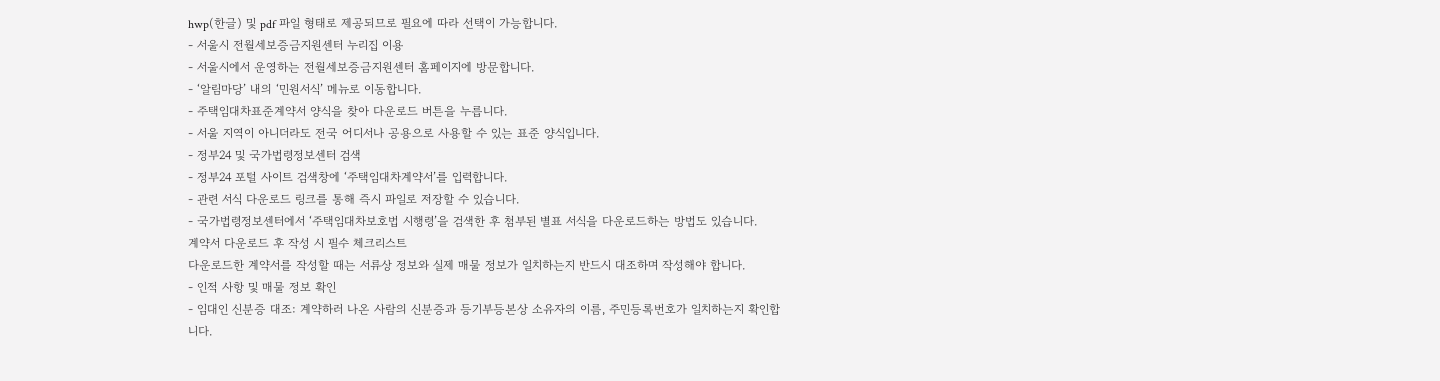hwp(한글) 및 pdf 파일 형태로 제공되므로 필요에 따라 선택이 가능합니다.
- 서울시 전월세보증금지원센터 누리집 이용
- 서울시에서 운영하는 전월세보증금지원센터 홈페이지에 방문합니다.
- ‘알림마당’ 내의 ‘민원서식’ 메뉴로 이동합니다.
- 주택임대차표준계약서 양식을 찾아 다운로드 버튼을 누릅니다.
- 서울 지역이 아니더라도 전국 어디서나 공용으로 사용할 수 있는 표준 양식입니다.
- 정부24 및 국가법령정보센터 검색
- 정부24 포털 사이트 검색창에 ‘주택임대차계약서’를 입력합니다.
- 관련 서식 다운로드 링크를 통해 즉시 파일로 저장할 수 있습니다.
- 국가법령정보센터에서 ‘주택임대차보호법 시행령’을 검색한 후 첨부된 별표 서식을 다운로드하는 방법도 있습니다.
계약서 다운로드 후 작성 시 필수 체크리스트
다운로드한 계약서를 작성할 때는 서류상 정보와 실제 매물 정보가 일치하는지 반드시 대조하며 작성해야 합니다.
- 인적 사항 및 매물 정보 확인
- 임대인 신분증 대조: 계약하러 나온 사람의 신분증과 등기부등본상 소유자의 이름, 주민등록번호가 일치하는지 확인합니다.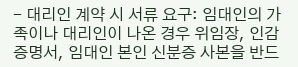- 대리인 계약 시 서류 요구: 임대인의 가족이나 대리인이 나온 경우 위임장, 인감증명서, 임대인 본인 신분증 사본을 반드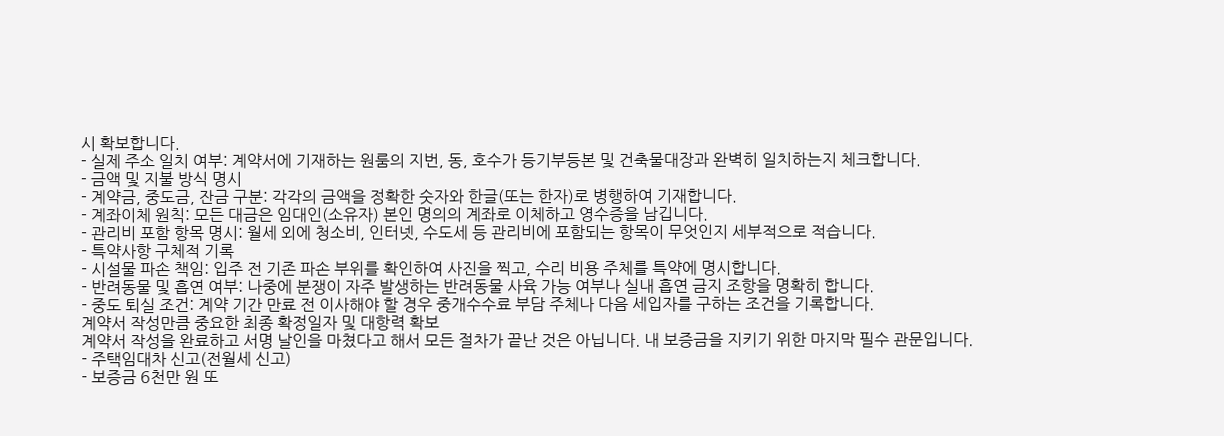시 확보합니다.
- 실제 주소 일치 여부: 계약서에 기재하는 원룸의 지번, 동, 호수가 등기부등본 및 건축물대장과 완벽히 일치하는지 체크합니다.
- 금액 및 지불 방식 명시
- 계약금, 중도금, 잔금 구분: 각각의 금액을 정확한 숫자와 한글(또는 한자)로 병행하여 기재합니다.
- 계좌이체 원칙: 모든 대금은 임대인(소유자) 본인 명의의 계좌로 이체하고 영수증을 남깁니다.
- 관리비 포함 항목 명시: 월세 외에 청소비, 인터넷, 수도세 등 관리비에 포함되는 항목이 무엇인지 세부적으로 적습니다.
- 특약사항 구체적 기록
- 시설물 파손 책임: 입주 전 기존 파손 부위를 확인하여 사진을 찍고, 수리 비용 주체를 특약에 명시합니다.
- 반려동물 및 흡연 여부: 나중에 분쟁이 자주 발생하는 반려동물 사육 가능 여부나 실내 흡연 금지 조항을 명확히 합니다.
- 중도 퇴실 조건: 계약 기간 만료 전 이사해야 할 경우 중개수수료 부담 주체나 다음 세입자를 구하는 조건을 기록합니다.
계약서 작성만큼 중요한 최종 확정일자 및 대항력 확보
계약서 작성을 완료하고 서명 날인을 마쳤다고 해서 모든 절차가 끝난 것은 아닙니다. 내 보증금을 지키기 위한 마지막 필수 관문입니다.
- 주택임대차 신고(전월세 신고)
- 보증금 6천만 원 또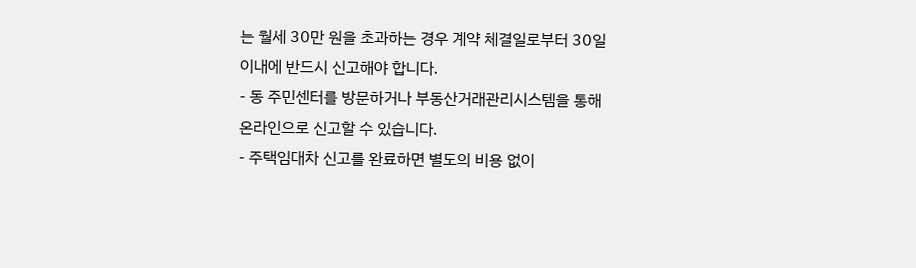는 월세 30만 원을 초과하는 경우 계약 체결일로부터 30일 이내에 반드시 신고해야 합니다.
- 동 주민센터를 방문하거나 부동산거래관리시스템을 통해 온라인으로 신고할 수 있습니다.
- 주택임대차 신고를 완료하면 별도의 비용 없이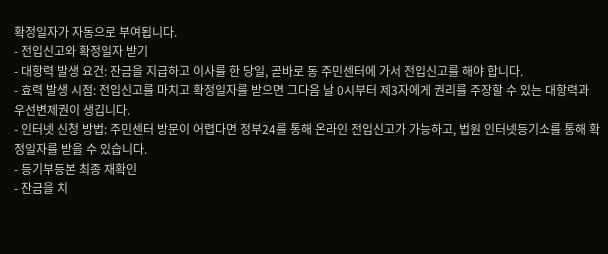확정일자가 자동으로 부여됩니다.
- 전입신고와 확정일자 받기
- 대항력 발생 요건: 잔금을 지급하고 이사를 한 당일, 곧바로 동 주민센터에 가서 전입신고를 해야 합니다.
- 효력 발생 시점: 전입신고를 마치고 확정일자를 받으면 그다음 날 0시부터 제3자에게 권리를 주장할 수 있는 대항력과 우선변제권이 생깁니다.
- 인터넷 신청 방법: 주민센터 방문이 어렵다면 정부24를 통해 온라인 전입신고가 가능하고, 법원 인터넷등기소를 통해 확정일자를 받을 수 있습니다.
- 등기부등본 최종 재확인
- 잔금을 치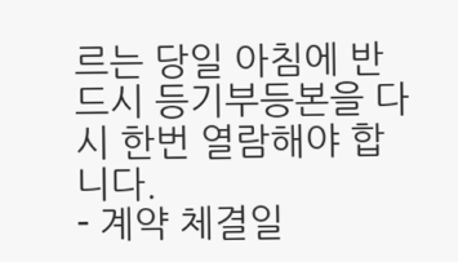르는 당일 아침에 반드시 등기부등본을 다시 한번 열람해야 합니다.
- 계약 체결일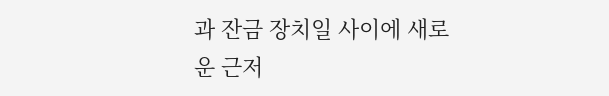과 잔금 장치일 사이에 새로운 근저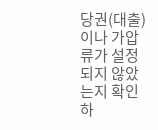당권(대출)이나 가압류가 설정되지 않았는지 확인하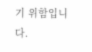기 위함입니다.